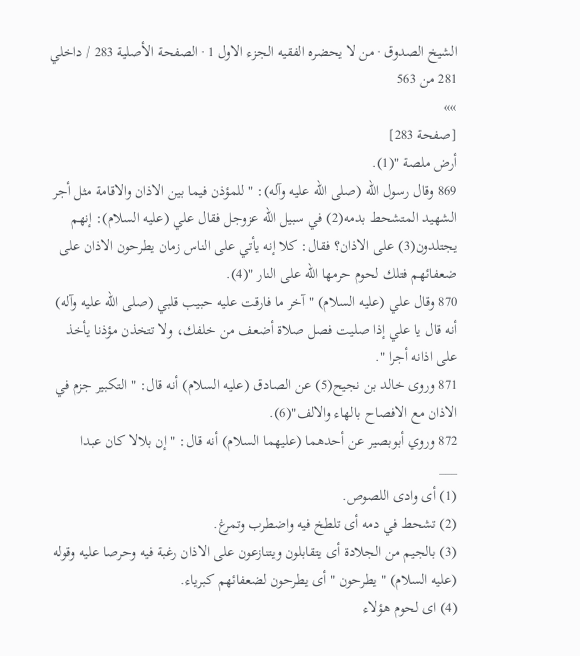الشيخ الصدوق · من لا يحضره الفقيه الجزء الاول 1 · الصفحة الأصلية 283 / داخلي 281 من 563
»»
[صفحة 283]
أرض ملصة "(1).
869 وقال رسول الله (صلى الله عليه وآله): " للمؤذن فيما بين الاذان والاقامة مثل أجر الشهيد المتشحط بدمه(2) في سبيل الله عزوجل فقال علي (عليه السلام): إنهم يجتلدون(3) على الاذان؟ فقال: كلا إنه يأتي على الناس زمان يطرحون الاذان على ضعفائهم فتلك لحوم حرمها الله على النار "(4).
870 وقال علي (عليه السلام) " آخر ما فارقت عليه حبيب قلبي (صلى الله عليه وآله) أنه قال يا علي إذا صليت فصل صلاة أضعف من خلفك، ولا تتخذن مؤذنا يأخذ على اذانه أجرا ".
871 وروى خالد بن نجيح(5) عن الصادق (عليه السلام) أنه قال: " التكبير جزم في الاذان مع الافصاح بالهاء والالف"(6).
872 وروي أبوبصير عن أحدهما (عليهما السلام) أنه قال: " إن بلالا كان عبدا
___
(1) أى وادى اللصوص.
(2) تشحط في دمه أى تلطخ فيه واضطرب وتمرغ.
(3) بالجيم من الجلادة أى يتقابلون ويتنازعون على الاذان رغبة فيه وحرصا عليه وقوله (عليه السلام) " يطرحون " أى يطرحون لضعفائهم كبرياء.
(4) اى لحوم هؤلاء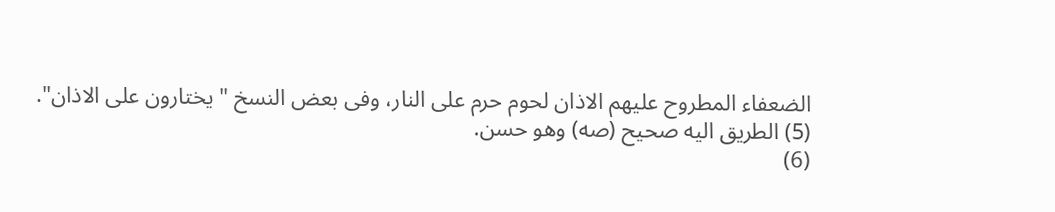الضعفاء المطروح عليهم الاذان لحوم حرم على النار، وفى بعض النسخ " يختارون على الاذان".
(5) الطريق اليه صحيح (صه) وهو حسن.
(6)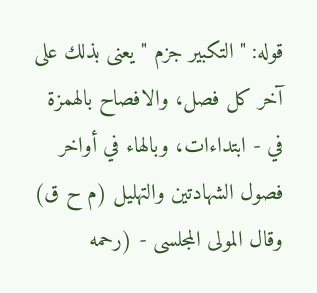قوله: " التكبير جزم " يعنى بذلك على آخر كل فصل، والافصاح بالهمزة في - ابتداءات، وبالهاء في أواخر فصول الشهادتين والتهليل (م ح ق) وقال المولى المجلسى - (رحمه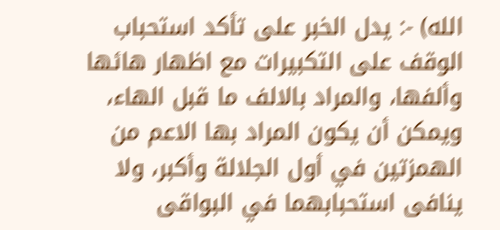الله) -: يدل الخبر على تأكد استحباب الوقف على التكبيرات مع اظهار هائها وألفها، والمراد بالالف ما قبل الهاء، ويمكن أن يكون المراد بها الاعم من الهمزتين في أول الجلالة وأكبر، ولا ينافى استحبابهما في البواقى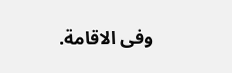وفى الاقامة.